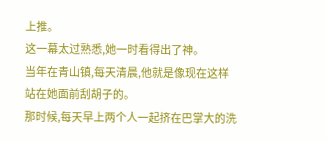上推。
这一幕太过熟悉,她一时看得出了神。
当年在青山镇,每天清晨,他就是像现在这样站在她面前刮胡子的。
那时候,每天早上两个人一起挤在巴掌大的洗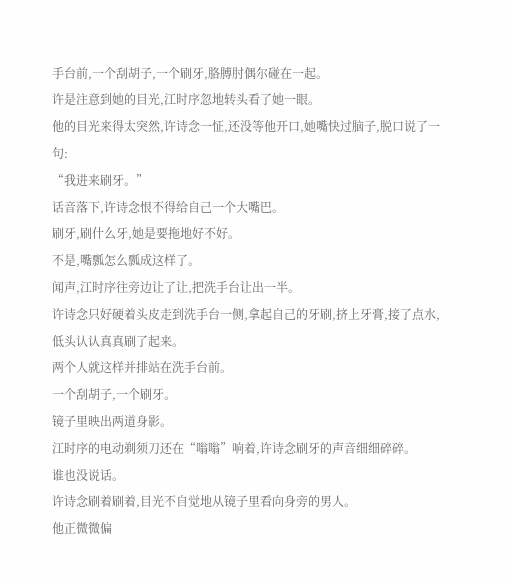手台前,一个刮胡子,一个刷牙,胳膊肘偶尔碰在一起。
许是注意到她的目光,江时序忽地转头看了她一眼。
他的目光来得太突然,许诗念一怔,还没等他开口,她嘴快过脑子,脱口说了一句:
“我进来刷牙。”
话音落下,许诗念恨不得给自己一个大嘴巴。
刷牙,刷什么牙,她是要拖地好不好。
不是,嘴瓢怎么瓢成这样了。
闻声,江时序往旁边让了让,把洗手台让出一半。
许诗念只好硬着头皮走到洗手台一侧,拿起自己的牙刷,挤上牙膏,接了点水,低头认认真真刷了起来。
两个人就这样并排站在洗手台前。
一个刮胡子,一个刷牙。
镜子里映出两道身影。
江时序的电动剃须刀还在“嗡嗡”响着,许诗念刷牙的声音细细碎碎。
谁也没说话。
许诗念刷着刷着,目光不自觉地从镜子里看向身旁的男人。
他正微微偏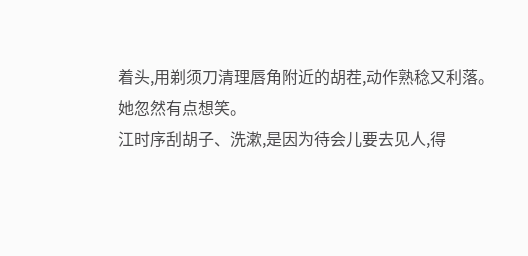着头,用剃须刀清理唇角附近的胡茬,动作熟稔又利落。
她忽然有点想笑。
江时序刮胡子、洗漱,是因为待会儿要去见人,得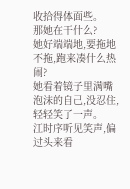收拾得体面些。
那她在干什么?
她好端端地,要拖地不拖,跑来凑什么热闹?
她看着镜子里满嘴泡沫的自己,没忍住,轻轻笑了一声。
江时序听见笑声,偏过头来看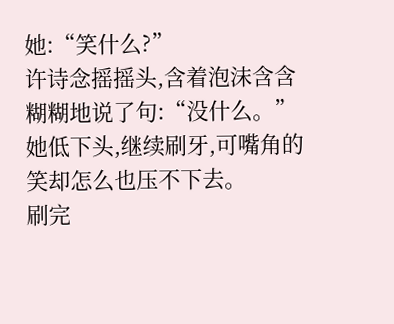她:“笑什么?”
许诗念摇摇头,含着泡沫含含糊糊地说了句:“没什么。”
她低下头,继续刷牙,可嘴角的笑却怎么也压不下去。
刷完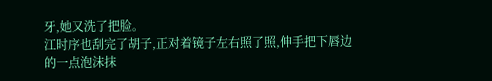牙,她又洗了把脸。
江时序也刮完了胡子,正对着镜子左右照了照,伸手把下唇边的一点泡沫抹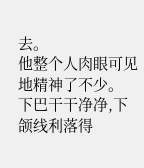去。
他整个人肉眼可见地精神了不少。
下巴干干净净,下颌线利落得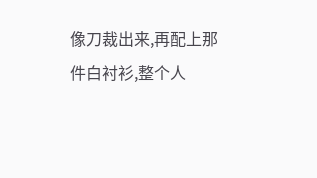像刀裁出来,再配上那件白衬衫,整个人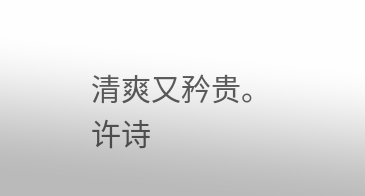清爽又矜贵。
许诗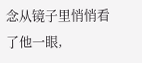念从镜子里悄悄看了他一眼,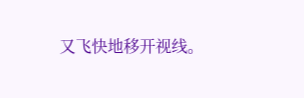又飞快地移开视线。